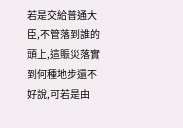若是交給普通大臣,不管落到誰的頭上,這賑災落實到何種地步還不好說,可若是由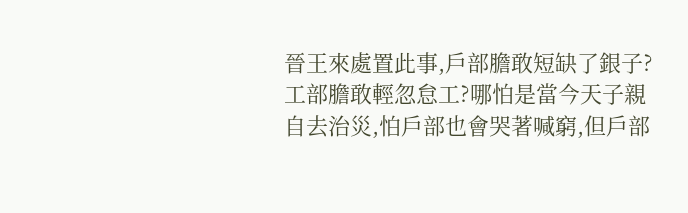晉王來處置此事,戶部膽敢短缺了銀子?工部膽敢輕忽怠工?哪怕是當今天子親自去治災,怕戶部也會哭著喊窮,但戶部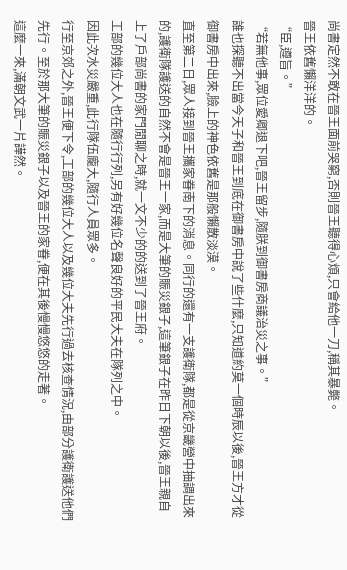尚書定然不敢在晉王面前哭窮,否則晉王聽得心煩,只會給他一刀,稱其暴斃。
晉王依舊懶洋洋的。
“臣,遵旨。”
“若無他事,眾位愛卿退下吧,晉王留步,隨朕到御書房商議治災之事。”
誰也探聽不出當今天子和晉王到底在御書房中說了些什麼,只知道約莫一個時辰以後,晉王方才從御書房中出來,臉上的神色依舊是那般懶散淡漠。
直至第二日,眾人接到晉王攜家眷南下的消息。同行的還有一支護衛隊,都是從京畿營中抽調出來的,護衛隊護送的自然不會是晉王一家,而是大筆的賑災銀子,這筆銀子在昨日下朝以後,晉王親自上了戶部尚書的家門閒聊之時,就一文不少的的送到了晉王府。
工部的幾位大人也在隨行行列,另有好幾位名聲良好的平民大夫在隊列之中。
因此次水災嚴重,此行隊伍龐大,隨行人員眾多。
行至京郊之外,晉王便下令,工部的幾位大人以及幾位大夫先行過去核查情況,由部分護衛護送他們先行。至於那大筆的賑災銀子以及晉王的家眷,便在其後慢慢悠悠的走著。
這麼一來,滿朝文武一片譁然。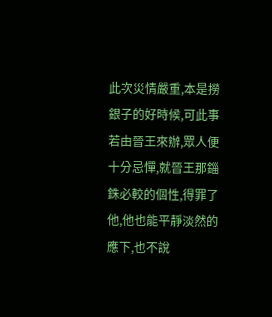此次災情嚴重,本是撈銀子的好時候,可此事若由晉王來辦,眾人便十分忌憚,就晉王那錙銖必較的個性,得罪了他,他也能平靜淡然的應下,也不說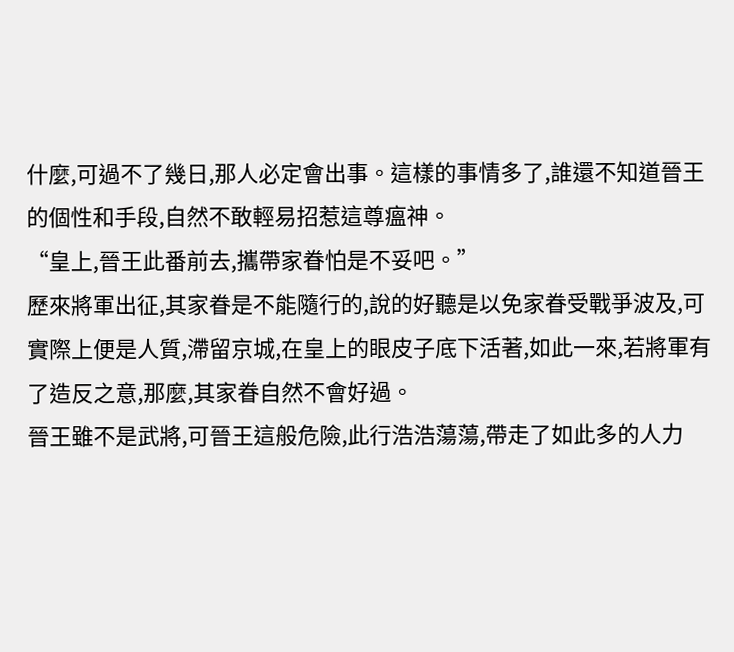什麼,可過不了幾日,那人必定會出事。這樣的事情多了,誰還不知道晉王的個性和手段,自然不敢輕易招惹這尊瘟神。
“皇上,晉王此番前去,攜帶家眷怕是不妥吧。”
歷來將軍出征,其家眷是不能隨行的,說的好聽是以免家眷受戰爭波及,可實際上便是人質,滯留京城,在皇上的眼皮子底下活著,如此一來,若將軍有了造反之意,那麼,其家眷自然不會好過。
晉王雖不是武將,可晉王這般危險,此行浩浩蕩蕩,帶走了如此多的人力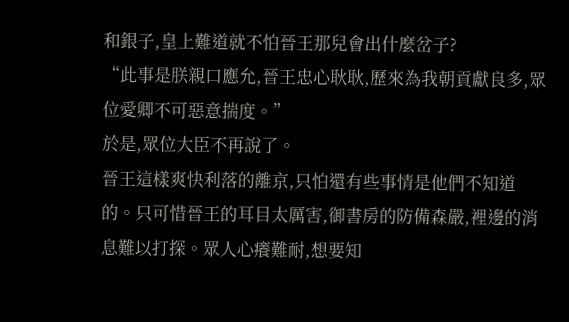和銀子,皇上難道就不怕晉王那兒會出什麼岔子?
“此事是朕親口應允,晉王忠心耿耿,歷來為我朝貢獻良多,眾位愛卿不可惡意揣度。”
於是,眾位大臣不再說了。
晉王這樣爽快利落的離京,只怕還有些事情是他們不知道的。只可惜晉王的耳目太厲害,御書房的防備森嚴,裡邊的消息難以打探。眾人心癢難耐,想要知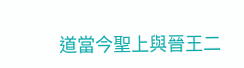道當今聖上與晉王二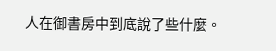人在御書房中到底說了些什麼。